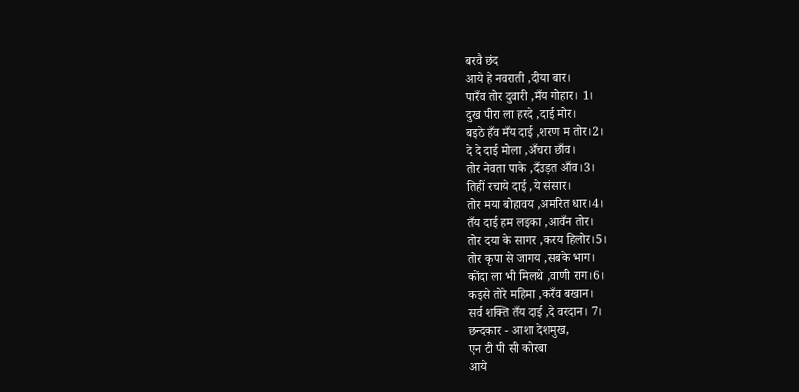बरवै छंद
आये हे नवराती ,दीया बार।
पारँव तोर दुवारी ,मँय गोहार। 1।
दुख पीरा ला हरदे ,दाई मोर।
बइठे हँव मँय दाई ,शरण म तोर।2।
दे दे दाई मोला ,अँचरा छाँव।
तोर नेवता पाके ,दँउड़त आँव।3।
तिहीं रचाये दाई ,ये संसार।
तोर मया बोहावय ,अमरित धार।4।
तँय दाई हम लइका ,आवँन तोर।
तोर दया के सागर ,करय हिलोर।5।
तोर कृपा से जागय ,सबके भाग।
कोंदा ला भी मिलथे ,वाणी राग।6।
कइसे तोरे महिमा ,करँव बखान।
सर्व शक्ति तँय दाई ,दे वरदान। 7।
छन्दकार - आशा देशमुख,
एन टी पी सी कोरबा
आये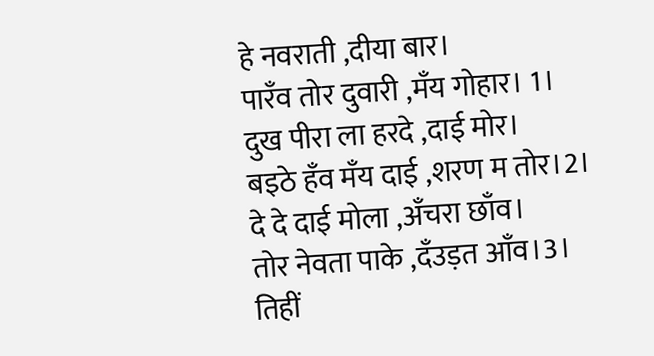हे नवराती ,दीया बार।
पारँव तोर दुवारी ,मँय गोहार। 1।
दुख पीरा ला हरदे ,दाई मोर।
बइठे हँव मँय दाई ,शरण म तोर।2।
दे दे दाई मोला ,अँचरा छाँव।
तोर नेवता पाके ,दँउड़त आँव।3।
तिहीं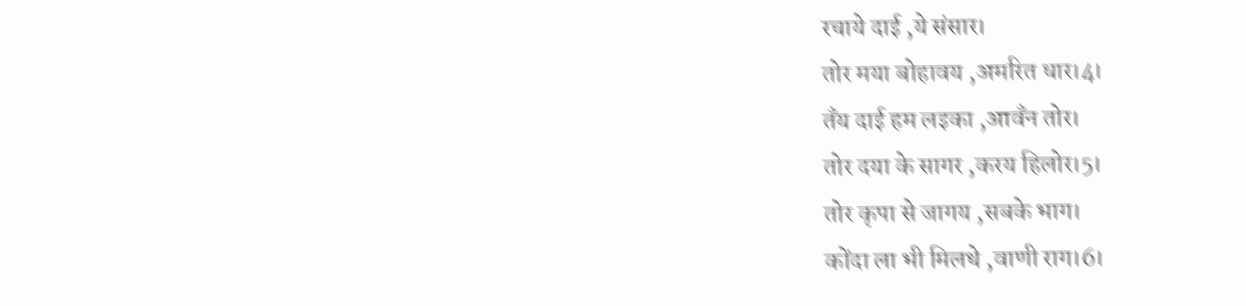रचाये दाई ,ये संसार।
तोर मया बोहावय ,अमरित धार।4।
तँय दाई हम लइका ,आवँन तोर।
तोर दया के सागर ,करय हिलोर।5।
तोर कृपा से जागय ,सबके भाग।
कोंदा ला भी मिलथे ,वाणी राग।6।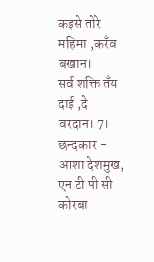कइसे तोरे महिमा ,करँव बखान।
सर्व शक्ति तँय दाई ,दे वरदान। 7।
छन्दकार - आशा देशमुख,
एन टी पी सी कोरबा